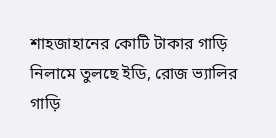শাহজাহানের কোটি টাকার গাড়ি নিলামে তুলছে ইডি, রোজ ভ্যালির গাড়ি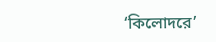‘কিলোদরে’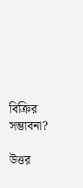বিক্রির সম্ভাবনা?

উত্তর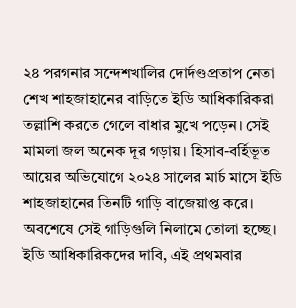২৪ পরগনার সন্দেশখালির দোর্দণ্ডপ্রতাপ নেতা শেখ শাহজাহানের বাড়িতে ইডি আধিকারিকরা তল্লাশি করতে গেলে বাধার মুখে পড়েন। সেই মামলা জল অনেক দূর গড়ায়। হিসাব-বর্হিভূত আয়ের অভিযোগে ২০২৪ সালের মার্চ মাসে ইডি শাহজাহানের তিনটি গাড়ি বাজেয়াপ্ত করে। অবশেষে সেই গাড়িগুলি নিলামে তোলা হচ্ছে। ইডি আধিকারিকদের দাবি, এই প্রথমবার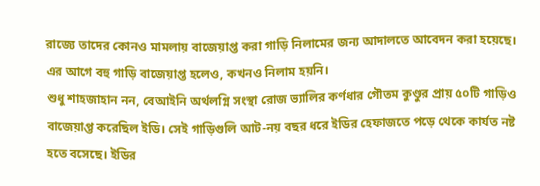রাজ্যে তাদের কোনও মামলায় বাজেয়াপ্ত করা গাড়ি নিলামের জন্য আদালতে আবেদন করা হয়েছে। এর আগে বহু গাড়ি বাজেয়াপ্ত হলেও, কখনও নিলাম হয়নি।
শুধু শাহজাহান নন, বেআইনি অর্থলগ্নি সংস্থা রোজ ভ্যালির কর্ণধার গৌতম কুণ্ডুর প্রায় ৫০টি গাড়িও বাজেয়াপ্ত করেছিল ইডি। সেই গাড়িগুলি আট-নয় বছর ধরে ইডির হেফাজতে পড়ে থেকে কার্যত নষ্ট হতে বসেছে। ইডির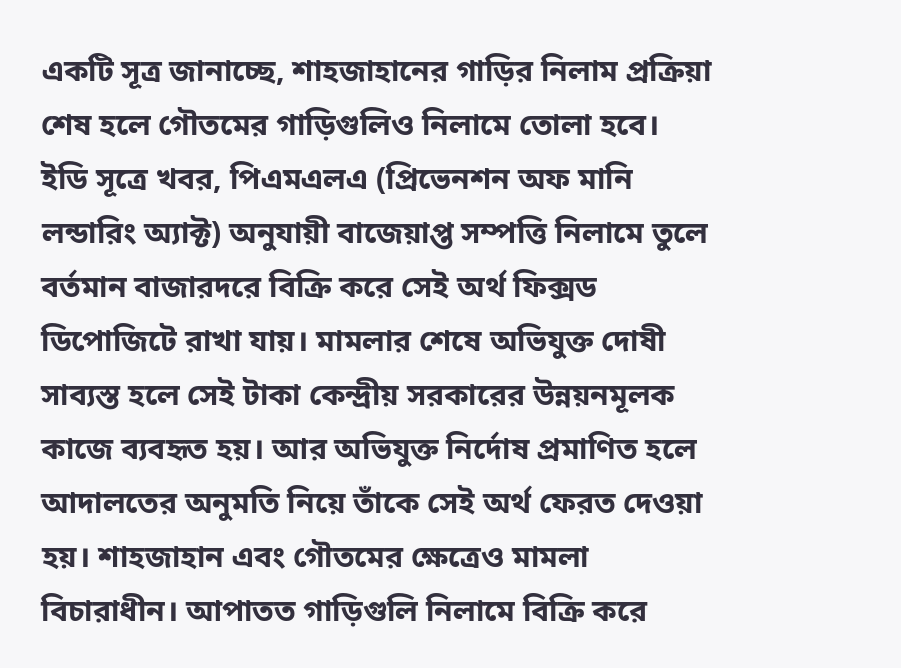একটি সূত্র জানাচ্ছে, শাহজাহানের গাড়ির নিলাম প্রক্রিয়া শেষ হলে গৌতমের গাড়িগুলিও নিলামে তোলা হবে।
ইডি সূত্রে খবর, পিএমএলএ (প্রিভেনশন অফ মানি লন্ডারিং অ্যাক্ট) অনুযায়ী বাজেয়াপ্ত সম্পত্তি নিলামে তুলে বর্তমান বাজারদরে বিক্রি করে সেই অর্থ ফিক্সড ডিপোজিটে রাখা যায়। মামলার শেষে অভিযুক্ত দোষী সাব্যস্ত হলে সেই টাকা কেন্দ্রীয় সরকারের উন্নয়নমূলক কাজে ব্যবহৃত হয়। আর অভিযুক্ত নির্দোষ প্রমাণিত হলে আদালতের অনুমতি নিয়ে তাঁকে সেই অর্থ ফেরত দেওয়া হয়। শাহজাহান এবং গৌতমের ক্ষেত্রেও মামলা বিচারাধীন। আপাতত গাড়িগুলি নিলামে বিক্রি করে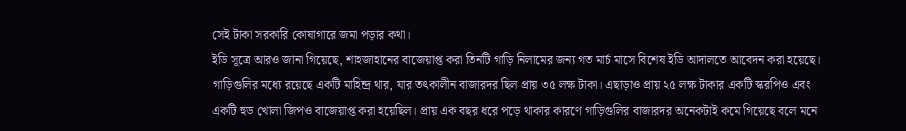সেই টাকা সরকারি কোষাগারে জমা পড়ার কথা।
ইডি সূত্রে আরও জানা গিয়েছে, শাহজাহানের বাজেয়াপ্ত করা তিনটি গাড়ি নিলামের জন্য গত মার্চ মাসে বিশেষ ইডি আদালতে আবেদন করা হয়েছে। গাড়িগুলির মধ্যে রয়েছে একটি মাহিন্দ্র থার, যার তৎকালীন বাজারদর ছিল প্রায় ৩৫ লক্ষ টাকা। এছাড়াও প্রায় ২৫ লক্ষ টাকার একটি স্করপিও এবং একটি হুড খোলা জিপও বাজেয়াপ্ত করা হয়েছিল। প্রায় এক বছর ধরে পড়ে থাকার কারণে গাড়িগুলির বাজারদর অনেকটাই কমে গিয়েছে বলে মনে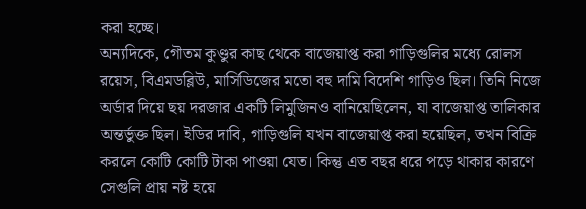করা হচ্ছে।
অন্যদিকে, গৌতম কুণ্ডুর কাছ থেকে বাজেয়াপ্ত করা গাড়িগুলির মধ্যে রোলস রয়েস, বিএমডব্লিউ, মার্সিডিজের মতো বহু দামি বিদেশি গাড়িও ছিল। তিনি নিজে অর্ডার দিয়ে ছয় দরজার একটি লিমুজিনও বানিয়েছিলেন, যা বাজেয়াপ্ত তালিকার অন্তর্ভুক্ত ছিল। ইডির দাবি, গাড়িগুলি যখন বাজেয়াপ্ত করা হয়েছিল, তখন বিক্রি করলে কোটি কোটি টাকা পাওয়া যেত। কিন্তু এত বছর ধরে পড়ে থাকার কারণে সেগুলি প্রায় নষ্ট হয়ে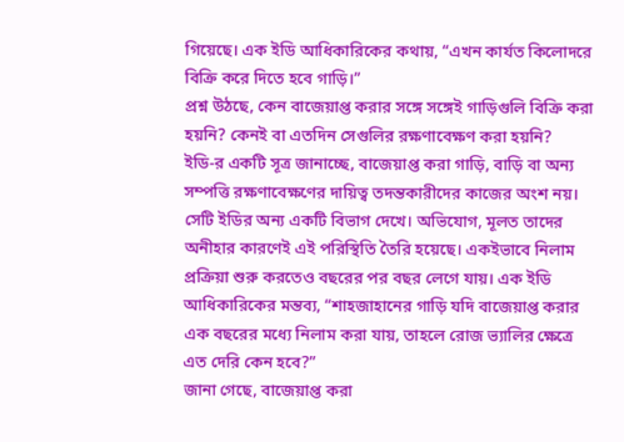গিয়েছে। এক ইডি আধিকারিকের কথায়, “এখন কার্যত কিলোদরে বিক্রি করে দিতে হবে গাড়ি।”
প্রশ্ন উঠছে, কেন বাজেয়াপ্ত করার সঙ্গে সঙ্গেই গাড়িগুলি বিক্রি করা হয়নি? কেনই বা এতদিন সেগুলির রক্ষণাবেক্ষণ করা হয়নি?
ইডি-র একটি সূত্র জানাচ্ছে, বাজেয়াপ্ত করা গাড়ি, বাড়ি বা অন্য সম্পত্তি রক্ষণাবেক্ষণের দায়িত্ব তদন্তকারীদের কাজের অংশ নয়। সেটি ইডির অন্য একটি বিভাগ দেখে। অভিযোগ, মূলত তাদের অনীহার কারণেই এই পরিস্থিতি তৈরি হয়েছে। একইভাবে নিলাম প্রক্রিয়া শুরু করতেও বছরের পর বছর লেগে যায়। এক ইডি আধিকারিকের মন্তব্য, “শাহজাহানের গাড়ি যদি বাজেয়াপ্ত করার এক বছরের মধ্যে নিলাম করা যায়, তাহলে রোজ ভ্যালির ক্ষেত্রে এত দেরি কেন হবে?”
জানা গেছে, বাজেয়াপ্ত করা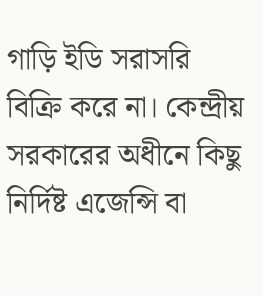গাড়ি ইডি সরাসরি বিক্রি করে না। কেন্দ্রীয় সরকারের অধীনে কিছু নির্দিষ্ট এজেন্সি বা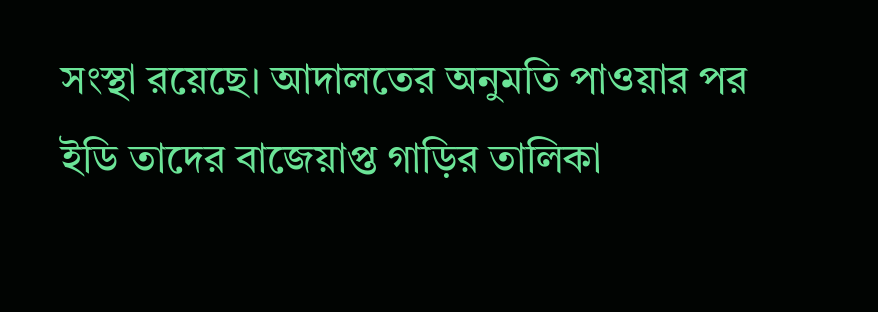সংস্থা রয়েছে। আদালতের অনুমতি পাওয়ার পর ইডি তাদের বাজেয়াপ্ত গাড়ির তালিকা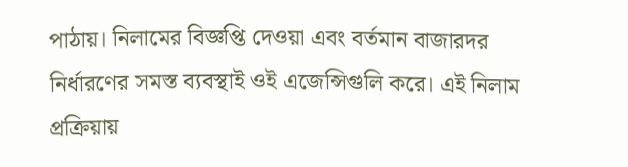পাঠায়। নিলামের বিজ্ঞপ্তি দেওয়া এবং বর্তমান বাজারদর নির্ধারণের সমস্ত ব্যবস্থাই ওই এজেন্সিগুলি করে। এই নিলাম প্রক্রিয়ায়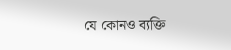যে কোনও ব্যক্তি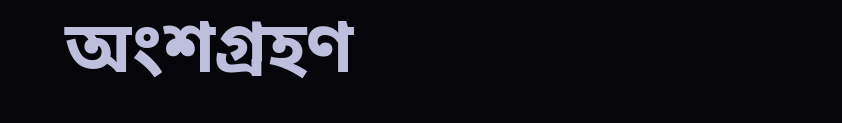অংশগ্রহণ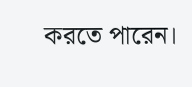করতে পারেন।